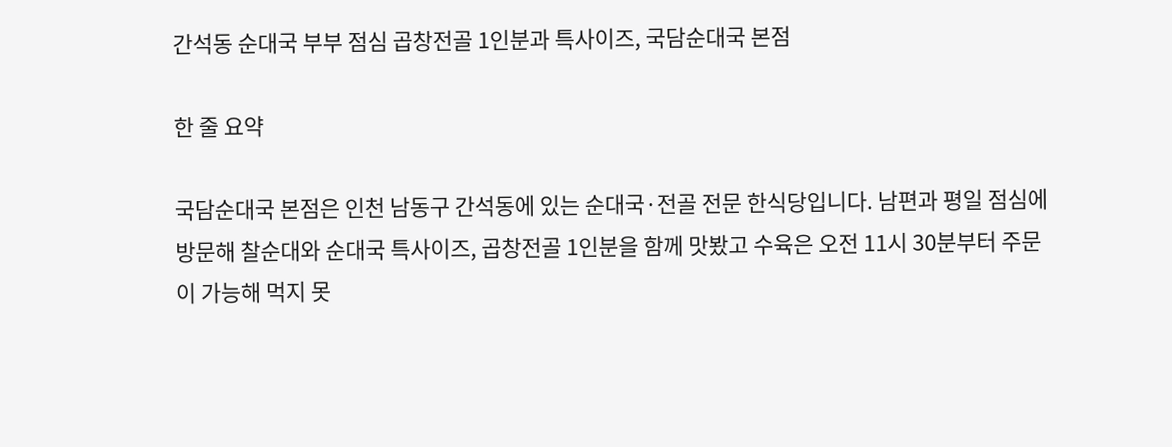간석동 순대국 부부 점심 곱창전골 1인분과 특사이즈, 국담순대국 본점

한 줄 요약

국담순대국 본점은 인천 남동구 간석동에 있는 순대국·전골 전문 한식당입니다. 남편과 평일 점심에 방문해 찰순대와 순대국 특사이즈, 곱창전골 1인분을 함께 맛봤고 수육은 오전 11시 30분부터 주문이 가능해 먹지 못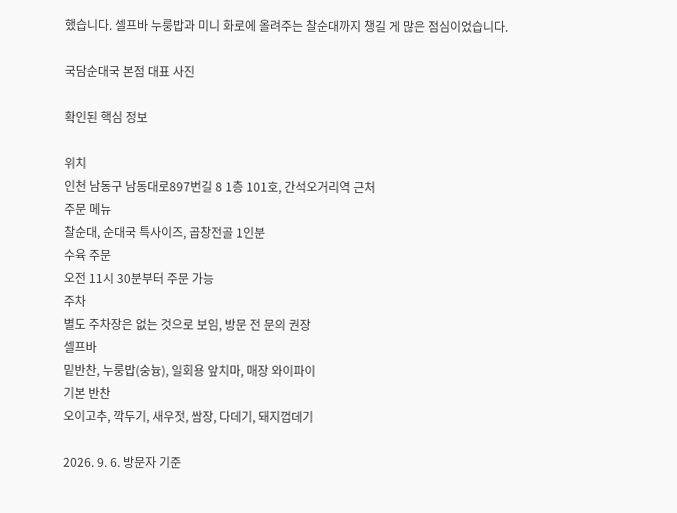했습니다. 셀프바 누룽밥과 미니 화로에 올려주는 찰순대까지 챙길 게 많은 점심이었습니다.

국담순대국 본점 대표 사진

확인된 핵심 정보

위치
인천 남동구 남동대로897번길 8 1층 101호, 간석오거리역 근처
주문 메뉴
찰순대, 순대국 특사이즈, 곱창전골 1인분
수육 주문
오전 11시 30분부터 주문 가능
주차
별도 주차장은 없는 것으로 보임, 방문 전 문의 권장
셀프바
밑반찬, 누룽밥(숭늉), 일회용 앞치마, 매장 와이파이
기본 반찬
오이고추, 깍두기, 새우젓, 쌈장, 다데기, 돼지껍데기

2026. 9. 6. 방문자 기준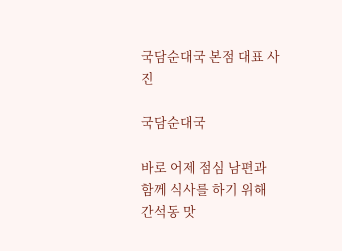국담순대국 본점 대표 사진

국담순대국

바로 어제 점심 남편과 함께 식사를 하기 위해 간석동 맛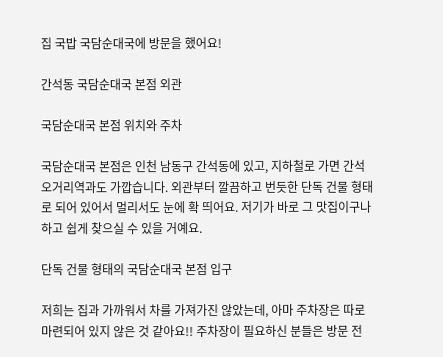집 국밥 국담순대국에 방문을 했어요!

간석동 국담순대국 본점 외관

국담순대국 본점 위치와 주차

국담순대국 본점은 인천 남동구 간석동에 있고, 지하철로 가면 간석오거리역과도 가깝습니다. 외관부터 깔끔하고 번듯한 단독 건물 형태로 되어 있어서 멀리서도 눈에 확 띄어요. 저기가 바로 그 맛집이구나 하고 쉽게 찾으실 수 있을 거예요.

단독 건물 형태의 국담순대국 본점 입구

저희는 집과 가까워서 차를 가져가진 않았는데, 아마 주차장은 따로 마련되어 있지 않은 것 같아요!! 주차장이 필요하신 분들은 방문 전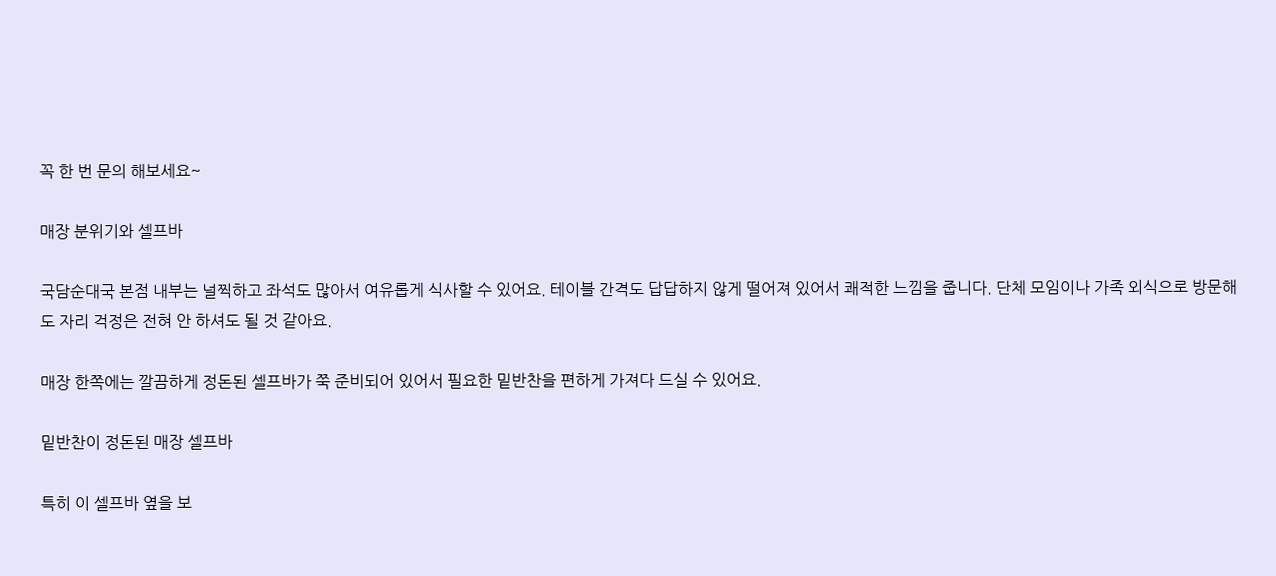꼭 한 번 문의 해보세요~

매장 분위기와 셀프바

국담순대국 본점 내부는 널찍하고 좌석도 많아서 여유롭게 식사할 수 있어요. 테이블 간격도 답답하지 않게 떨어져 있어서 쾌적한 느낌을 줍니다. 단체 모임이나 가족 외식으로 방문해도 자리 걱정은 전혀 안 하셔도 될 것 같아요.

매장 한쪽에는 깔끔하게 정돈된 셀프바가 쭉 준비되어 있어서 필요한 밑반찬을 편하게 가져다 드실 수 있어요.

밑반찬이 정돈된 매장 셀프바

특히 이 셀프바 옆을 보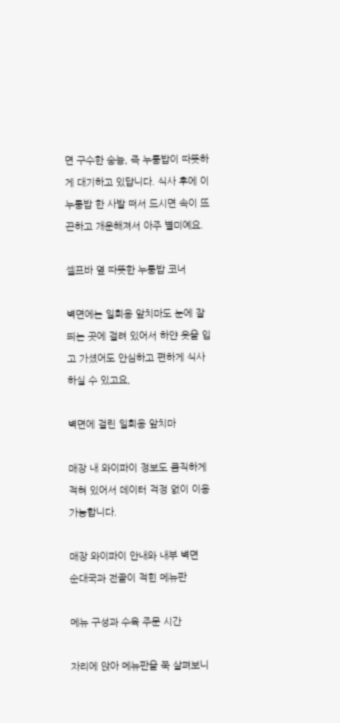면 구수한 숭늉, 즉 누룽밥이 따뜻하게 대기하고 있답니다. 식사 후에 이 누룽밥 한 사발 떠서 드시면 속이 뜨끈하고 개운해져서 아주 별미예요.

셀프바 옆 따뜻한 누룽밥 코너

벽면에는 일회용 앞치마도 눈에 잘 띄는 곳에 걸려 있어서 하얀 옷을 입고 가셨어도 안심하고 편하게 식사하실 수 있고요,

벽면에 걸린 일회용 앞치마

매장 내 와이파이 정보도 큼직하게 적혀 있어서 데이터 걱정 없이 이용 가능합니다.

매장 와이파이 안내와 내부 벽면
순대국과 전골이 적힌 메뉴판

메뉴 구성과 수육 주문 시간

자리에 앉아 메뉴판을 쭉 살펴보니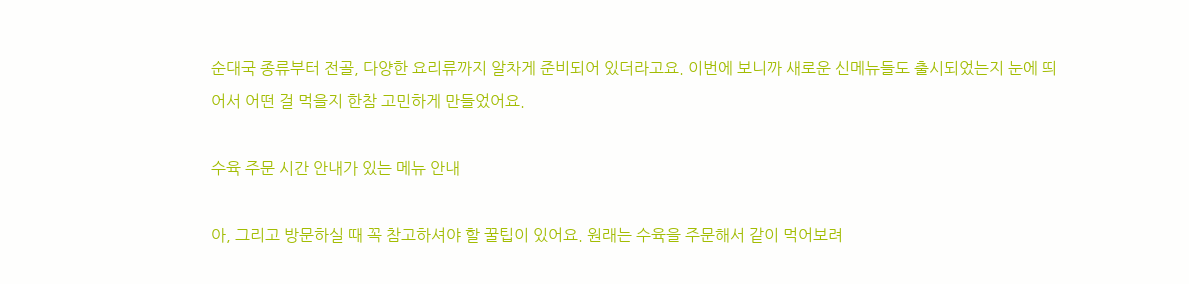순대국 종류부터 전골, 다양한 요리류까지 알차게 준비되어 있더라고요. 이번에 보니까 새로운 신메뉴들도 출시되었는지 눈에 띄어서 어떤 걸 먹을지 한참 고민하게 만들었어요.

수육 주문 시간 안내가 있는 메뉴 안내

아, 그리고 방문하실 때 꼭 참고하셔야 할 꿀팁이 있어요. 원래는 수육을 주문해서 같이 먹어보려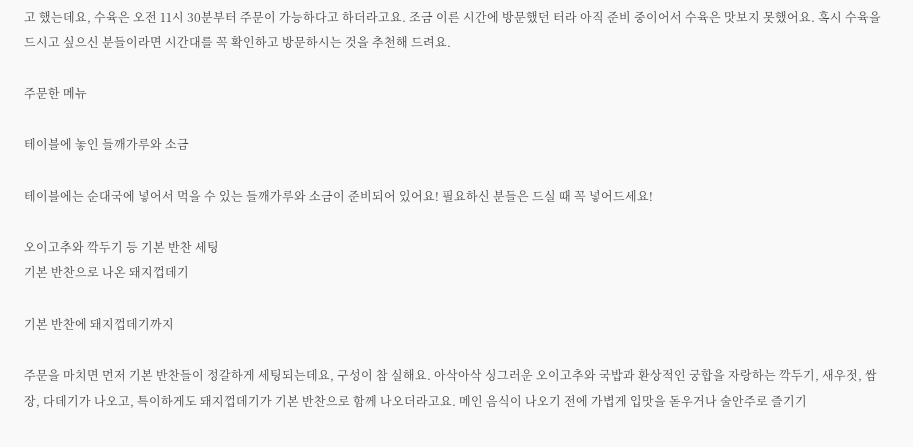고 했는데요, 수육은 오전 11시 30분부터 주문이 가능하다고 하더라고요. 조금 이른 시간에 방문했던 터라 아직 준비 중이어서 수육은 맛보지 못했어요. 혹시 수육을 드시고 싶으신 분들이라면 시간대를 꼭 확인하고 방문하시는 것을 추천해 드려요.

주문한 메뉴

테이블에 놓인 들깨가루와 소금

테이블에는 순대국에 넣어서 먹을 수 있는 들깨가루와 소금이 준비되어 있어요! 필요하신 분들은 드실 때 꼭 넣어드세요!

오이고추와 깍두기 등 기본 반찬 세팅
기본 반찬으로 나온 돼지껍데기

기본 반찬에 돼지껍데기까지

주문을 마치면 먼저 기본 반찬들이 정갈하게 세팅되는데요, 구성이 참 실해요. 아삭아삭 싱그러운 오이고추와 국밥과 환상적인 궁합을 자랑하는 깍두기, 새우젓, 쌈장, 다데기가 나오고, 특이하게도 돼지껍데기가 기본 반찬으로 함께 나오더라고요. 메인 음식이 나오기 전에 가볍게 입맛을 돋우거나 술안주로 즐기기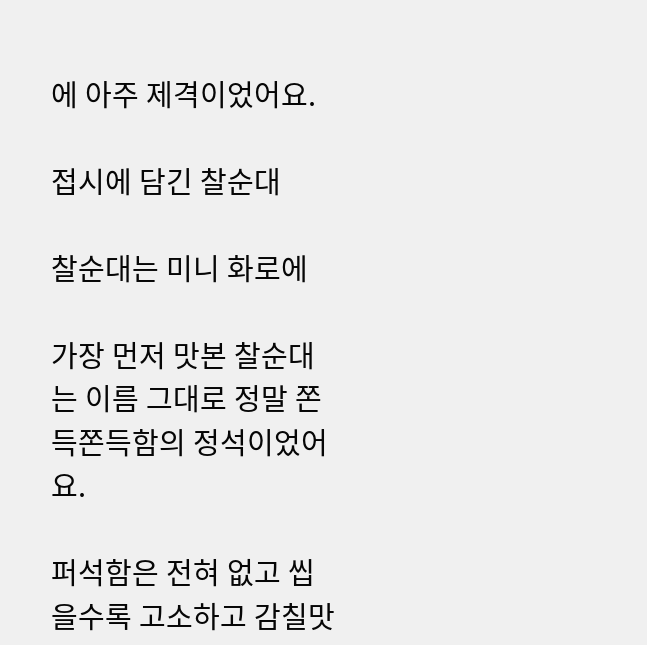에 아주 제격이었어요.

접시에 담긴 찰순대

찰순대는 미니 화로에

가장 먼저 맛본 찰순대는 이름 그대로 정말 쫀득쫀득함의 정석이었어요.

퍼석함은 전혀 없고 씹을수록 고소하고 감칠맛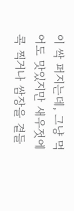이 싹 퍼지는데, 그냥 먹어도 맛있지만 새우젓에 콕 찍거나 쌈장을 곁들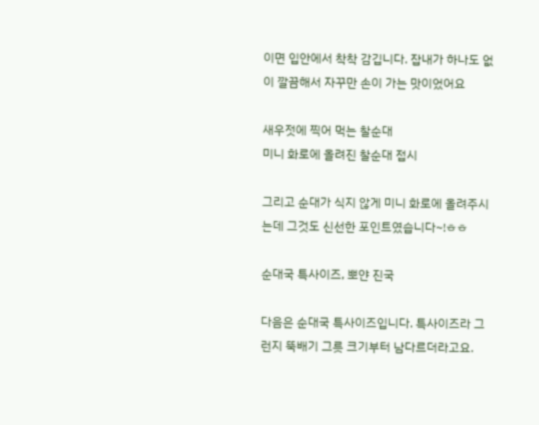이면 입안에서 착착 감깁니다. 잡내가 하나도 없이 깔끔해서 자꾸만 손이 가는 맛이었어요

새우젓에 찍어 먹는 찰순대
미니 화로에 올려진 찰순대 접시

그리고 순대가 식지 않게 미니 화로에 올려주시는데 그것도 신선한 포인트였습니다~!ㅎㅎ

순대국 특사이즈, 뽀얀 진국

다음은 순대국 특사이즈입니다. 특사이즈라 그런지 뚝배기 그릇 크기부터 남다르더라고요.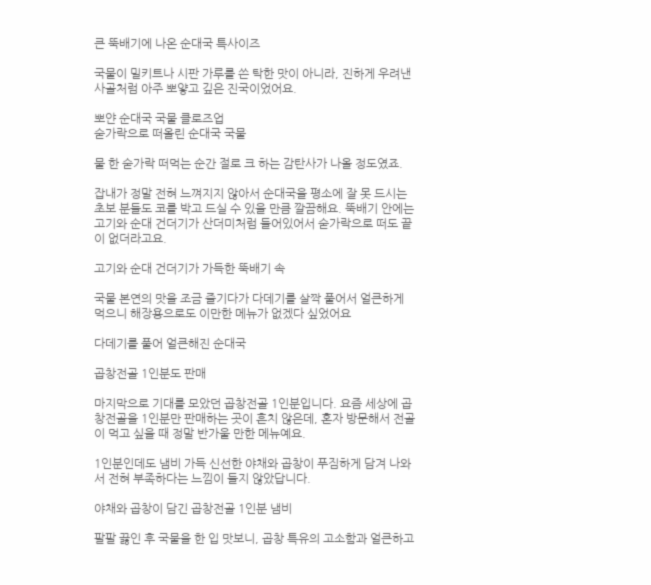큰 뚝배기에 나온 순대국 특사이즈

국물이 밀키트나 시판 가루를 쓴 탁한 맛이 아니라, 진하게 우려낸 사골처럼 아주 뽀얗고 깊은 진국이었어요.

뽀얀 순대국 국물 클로즈업
숟가락으로 떠올린 순대국 국물

물 한 숟가락 떠먹는 순간 절로 크 하는 감탄사가 나올 정도였죠.

잡내가 정말 전혀 느껴지지 않아서 순대국을 평소에 잘 못 드시는 초보 분들도 코를 박고 드실 수 있을 만큼 깔끔해요. 뚝배기 안에는 고기와 순대 건더기가 산더미처럼 들어있어서 숟가락으로 떠도 끝이 없더라고요.

고기와 순대 건더기가 가득한 뚝배기 속

국물 본연의 맛을 조금 즐기다가 다데기를 살짝 풀어서 얼큰하게 먹으니 해장용으로도 이만한 메뉴가 없겠다 싶었어요

다데기를 풀어 얼큰해진 순대국

곱창전골 1인분도 판매

마지막으로 기대를 모았던 곱창전골 1인분입니다. 요즘 세상에 곱창전골을 1인분만 판매하는 곳이 흔치 않은데, 혼자 방문해서 전골이 먹고 싶을 때 정말 반가울 만한 메뉴예요.

1인분인데도 냄비 가득 신선한 야채와 곱창이 푸짐하게 담겨 나와서 전혀 부족하다는 느낌이 들지 않았답니다.

야채와 곱창이 담긴 곱창전골 1인분 냄비

팔팔 끓인 후 국물을 한 입 맛보니, 곱창 특유의 고소함과 얼큰하고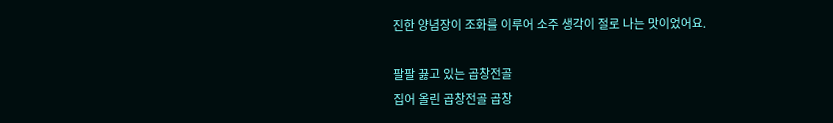진한 양념장이 조화를 이루어 소주 생각이 절로 나는 맛이었어요.

팔팔 끓고 있는 곱창전골
집어 올린 곱창전골 곱창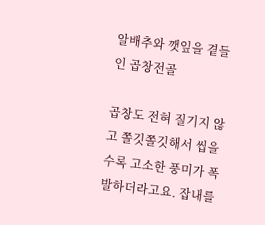알배추와 깻잎을 곁들인 곱창전골

곱창도 전혀 질기지 않고 쫄깃쫄깃해서 씹을수록 고소한 풍미가 폭발하더라고요. 잡내를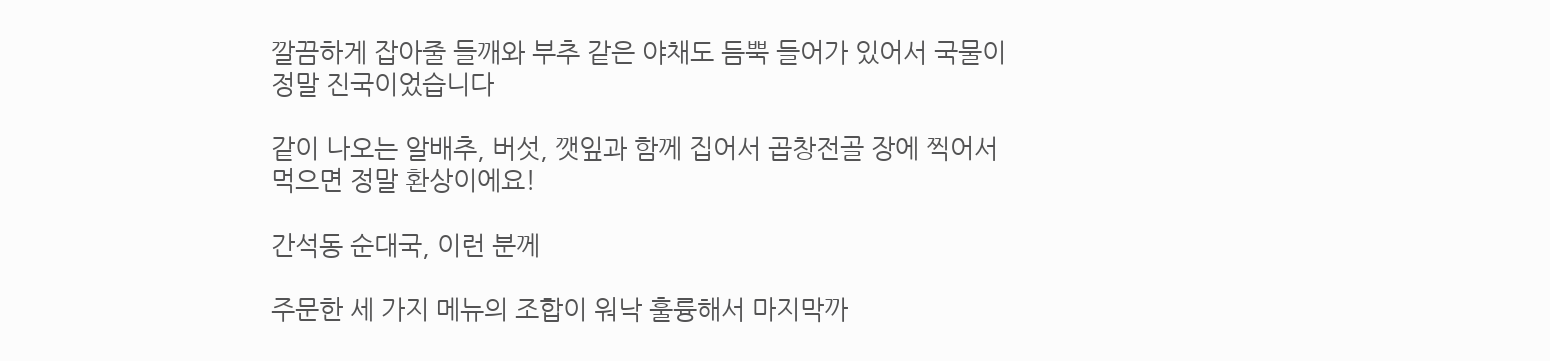깔끔하게 잡아줄 들깨와 부추 같은 야채도 듬뿍 들어가 있어서 국물이 정말 진국이었습니다

같이 나오는 알배추, 버섯, 깻잎과 함께 집어서 곱창전골 장에 찍어서 먹으면 정말 환상이에요!

간석동 순대국, 이런 분께

주문한 세 가지 메뉴의 조합이 워낙 훌륭해서 마지막까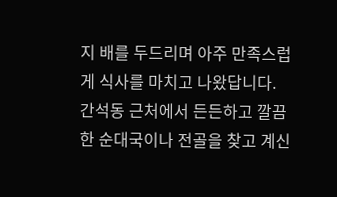지 배를 두드리며 아주 만족스럽게 식사를 마치고 나왔답니다. 간석동 근처에서 든든하고 깔끔한 순대국이나 전골을 찾고 계신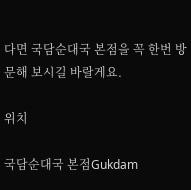다면 국담순대국 본점을 꼭 한번 방문해 보시길 바랄게요.

위치

국담순대국 본점Gukdam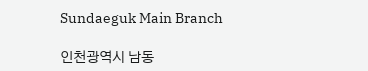Sundaeguk Main Branch

인천광역시 남동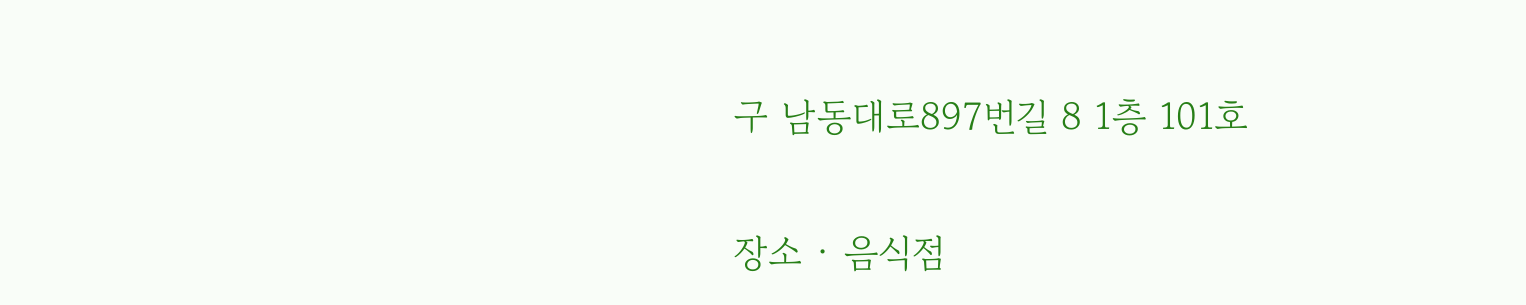구 남동대로897번길 8 1층 101호

장소 · 음식점